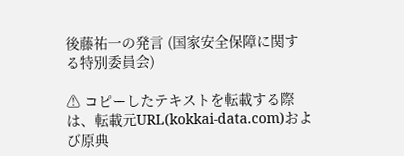後藤祐一の発言 (国家安全保障に関する特別委員会)

⚠ コピーしたテキストを転載する際は、転載元URL(kokkai-data.com)および原典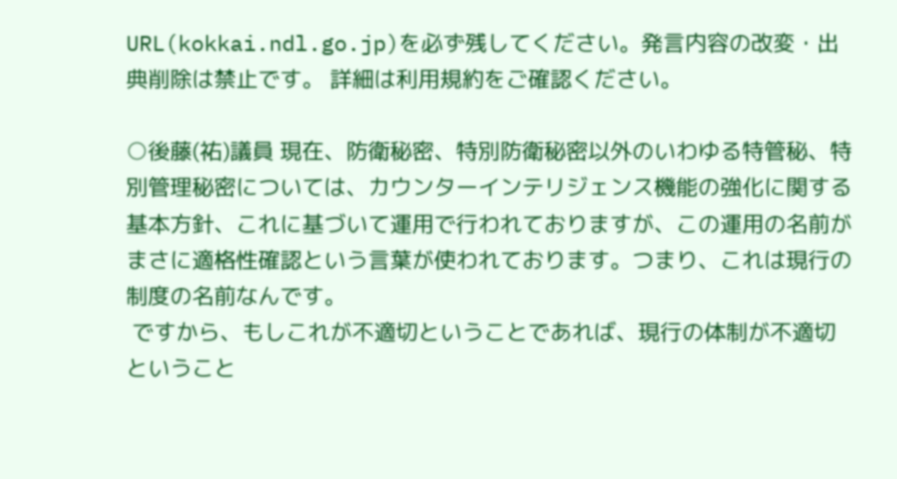URL(kokkai.ndl.go.jp)を必ず残してください。発言内容の改変・出典削除は禁止です。 詳細は利用規約をご確認ください。

○後藤(祐)議員 現在、防衛秘密、特別防衛秘密以外のいわゆる特管秘、特別管理秘密については、カウンターインテリジェンス機能の強化に関する基本方針、これに基づいて運用で行われておりますが、この運用の名前がまさに適格性確認という言葉が使われております。つまり、これは現行の制度の名前なんです。
 ですから、もしこれが不適切ということであれば、現行の体制が不適切ということ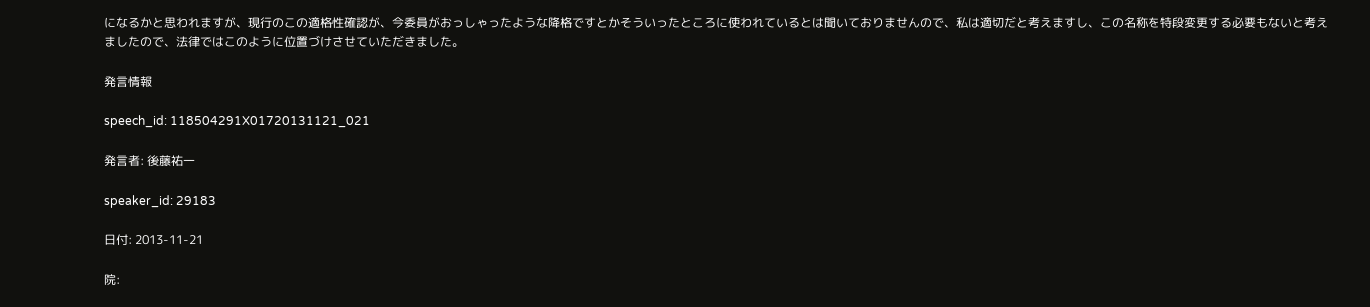になるかと思われますが、現行のこの適格性確認が、今委員がおっしゃったような降格ですとかそういったところに使われているとは聞いておりませんので、私は適切だと考えますし、この名称を特段変更する必要もないと考えましたので、法律ではこのように位置づけさせていただきました。

発言情報

speech_id: 118504291X01720131121_021

発言者: 後藤祐一

speaker_id: 29183

日付: 2013-11-21

院: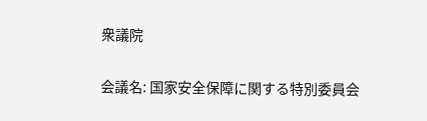衆議院

会議名: 国家安全保障に関する特別委員会